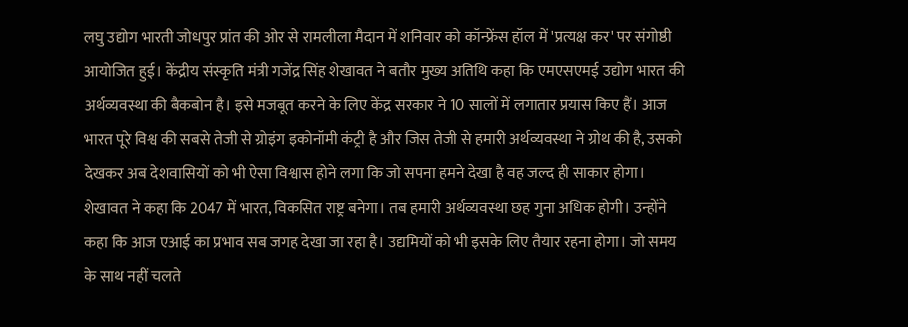लघु उद्योग भारती जोधपुर प्रांत की ओर से रामलीला मैदान में शनिवार को कॉन्फ्रेंस हॉल में 'प्रत्यक्ष कर' पर संगोष्ठी आयोजित हुई। केंद्रीय संस्कृति मंत्री गजेंद्र सिंह शेखावत ने बतौर मुख्य अतिथि कहा कि एमएसएमई उद्योग भारत की अर्थव्यवस्था की बैकबोन है। इसे मजबूत करने के लिए केंद्र सरकार ने 10 सालों में लगातार प्रयास किए हैं। आज भारत पूरे विश्व की सबसे तेजी से ग्रोइंग इकोनॉमी कंट्री है और जिस तेजी से हमारी अर्थव्यवस्था ने ग्रोथ की है, उसको देखकर अब देशवासियों को भी ऐसा विश्वास होने लगा कि जो सपना हमने देखा है वह जल्द ही साकार होगा।
शेखावत ने कहा कि 2047 में भारत, विकसित राष्ट्र बनेगा। तब हमारी अर्थव्यवस्था छह गुना अधिक होगी। उन्होंने कहा कि आज एआई का प्रभाव सब जगह देखा जा रहा है। उद्यमियों को भी इसके लिए तैयार रहना होगा। जो समय के साथ नहीं चलते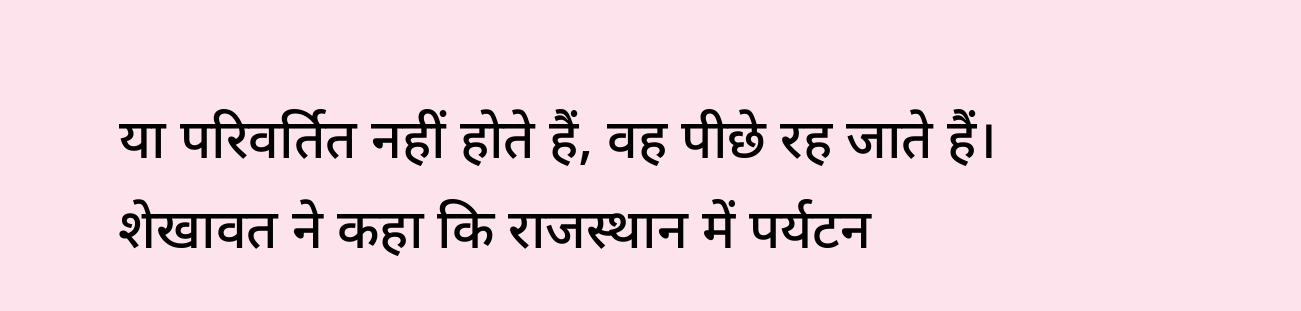या परिवर्तित नहीं होते हैं, वह पीछे रह जाते हैं। शेखावत ने कहा कि राजस्थान में पर्यटन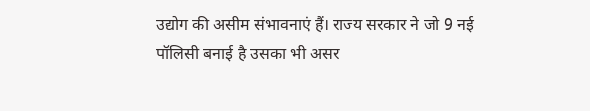उद्योग की असीम संभावनाएं हैं। राज्य सरकार ने जो 9 नई पॉलिसी बनाई है उसका भी असर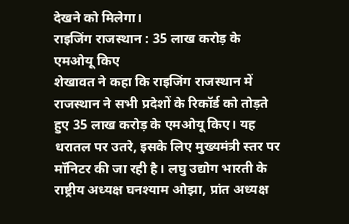देखने को मिलेगा।
राइजिंग राजस्थान : 35 लाख करोड़ के एमओयू किए
शेखावत ने कहा कि राइजिंग राजस्थान में राजस्थान ने सभी प्रदेशों के रिकॉर्ड को तोड़ते हुए 35 लाख करोड़ के एमओयू किए। यह धरातल पर उतरे, इसके लिए मुख्यमंत्री स्तर पर मॉनिटर की जा रही है। लघु उद्योग भारती के राष्ट्रीय अध्यक्ष घनश्याम ओझा, प्रांत अध्यक्ष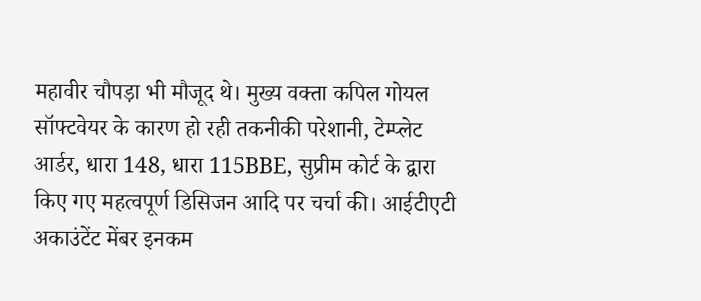महावीर चौपड़ा भी मौजूद थे। मुख्य वक्ता कपिल गोयल सॉफ्टवेयर के कारण हो रही तकनीकी परेशानी, टेम्प्लेट आर्डर, धारा 148, धारा 115BBE, सुप्रीम कोर्ट के द्वारा किए गए महत्वपूर्ण डिसिजन आदि पर चर्चा की। आईटीएटी अकाउंटेंट मेंबर इनकम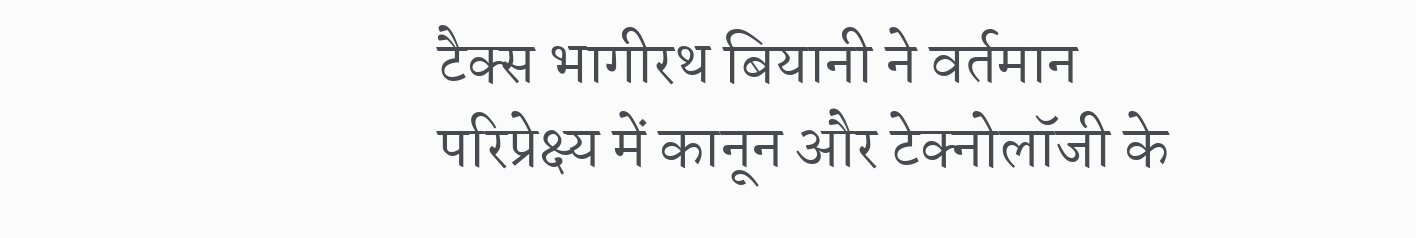टैक्स भागीरथ बियानी ने वर्तमान परिप्रेक्ष्य में कानून और टेक्नोलॉजी के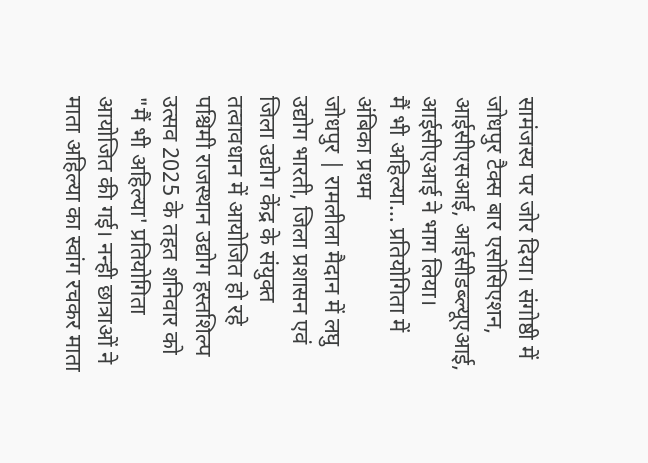सामंजस्य पर जोर दिया। संगोष्ठी में जोधपुर टैक्स बार एसोसिएशन, आईसीएसआई, आईसीडब्ल्यूएआई, आईसीएआई ने भाग लिया।
मैं भी अहिल्या… प्रतियोगिता में अंबिका प्रथम
जोधपुर | रामलीला मैदान में लघु उद्योग भारती, जिला प्रशासन एवं जिला उद्योग केंद्र के संयुक्त तत्वावधान में आयोजित हो रहे पश्चिमी राजस्थान उद्योग हस्तशिल्प उत्सव 2025 के तहत शनिवार को "मैं भी अहिल्या' प्रतियोगिता आयोजित की गई। नन्ही छात्राओं ने माता अहिल्या का स्वांग रचकर माता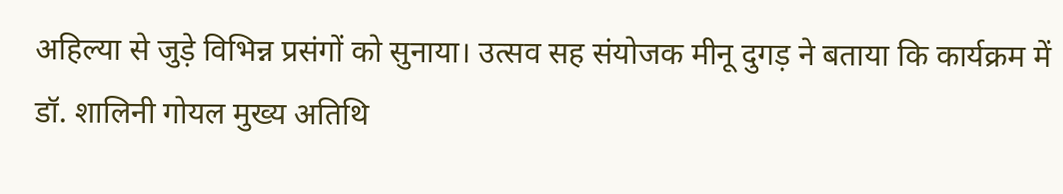अहिल्या से जुड़े विभिन्न प्रसंगों को सुनाया। उत्सव सह संयोजक मीनू दुगड़ ने बताया कि कार्यक्रम में डॉ. शालिनी गोयल मुख्य अतिथि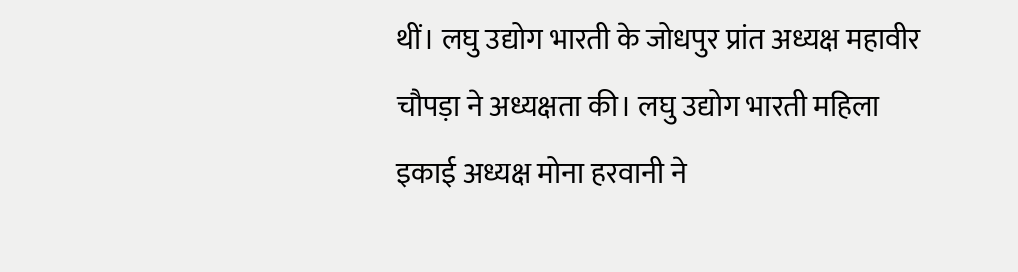थीं। लघु उद्योग भारती के जोधपुर प्रांत अध्यक्ष महावीर चौपड़ा ने अध्यक्षता की। लघु उद्योग भारती महिला इकाई अध्यक्ष मोना हरवानी ने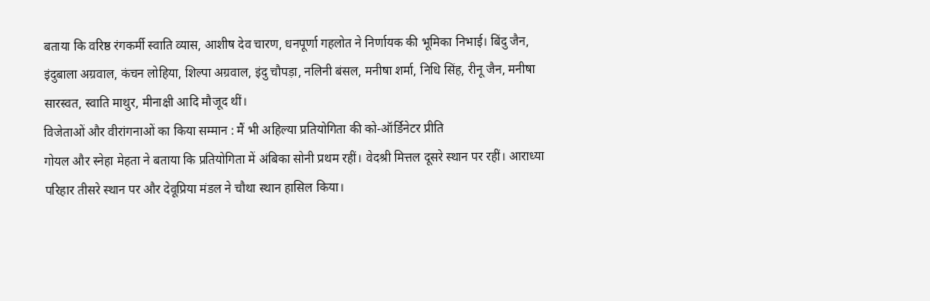बताया कि वरिष्ठ रंगकर्मी स्वाति व्यास, आशीष देव चारण, धनपूर्णा गहलोत ने निर्णायक की भूमिका निभाई। बिंदु जैन, इंदुबाला अग्रवाल, कंचन लोहिया, शिल्पा अग्रवाल, इंदु चौपड़ा, नलिनी बंसल, मनीषा शर्मा, निधि सिंह, रीनू जैन, मनीषा सारस्वत, स्वाति माथुर, मीनाक्षी आदि मौजूद थीं।
विजेताओं और वीरांगनाओं का किया सम्मान : मैं भी अहिल्या प्रतियोगिता की को-ऑर्डिनेटर प्रीति
गोयल और स्नेहा मेहता ने बताया कि प्रतियोगिता में अंबिका सोनी प्रथम रहीं। वेदश्री मित्तल दूसरे स्थान पर रहीं। आराध्या परिहार तीसरे स्थान पर और देवूप्रिया मंडल ने चौथा स्थान हासिल किया।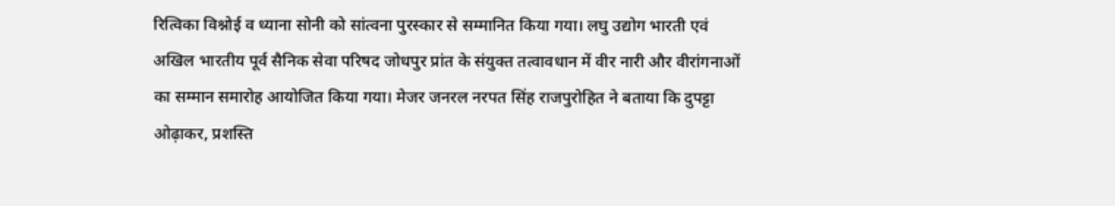रित्विका विश्नोई व ध्याना सोनी को सांत्वना पुरस्कार से सम्मानित किया गया। लघु उद्योग भारती एवं अखिल भारतीय पूर्व सैनिक सेवा परिषद जोधपुर प्रांत के संयुक्त तत्वावधान में वीर नारी और वीरांगनाओं का सम्मान समारोह आयोजित किया गया। मेजर जनरल नरपत सिंह राजपुरोहित ने बताया कि दुपट्टा ओढ़ाकर, प्रशस्ति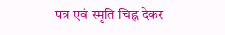पत्र एवं स्मृति चिह्न देकर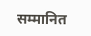सम्मानित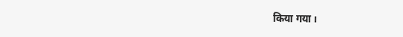किया गया।